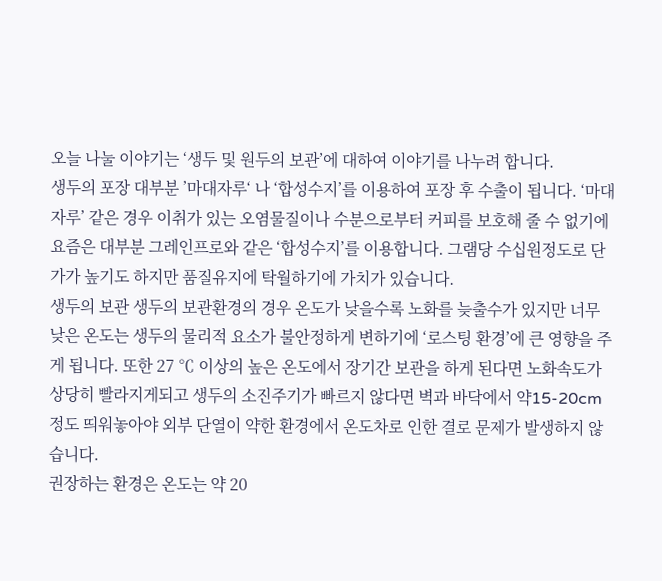오늘 나눌 이야기는 ‘생두 및 원두의 보관’에 대하여 이야기를 나누려 합니다.
생두의 포장 대부분 ’마대자루‘ 나 ‘합성수지’를 이용하여 포장 후 수출이 됩니다. ‘마대자루’ 같은 경우 이취가 있는 오염물질이나 수분으로부터 커피를 보호해 줄 수 없기에 요즘은 대부분 그레인프로와 같은 ‘합성수지’를 이용합니다. 그램당 수십원정도로 단가가 높기도 하지만 품질유지에 탁월하기에 가치가 있습니다.
생두의 보관 생두의 보관환경의 경우 온도가 낮을수록 노화를 늦출수가 있지만 너무 낮은 온도는 생두의 물리적 요소가 불안정하게 변하기에 ‘로스팅 환경’에 큰 영향을 주게 됩니다. 또한 27 ℃ 이상의 높은 온도에서 장기간 보관을 하게 된다면 노화속도가 상당히 빨라지게되고 생두의 소진주기가 빠르지 않다면 벽과 바닥에서 약15-20cm 정도 띄워놓아야 외부 단열이 약한 환경에서 온도차로 인한 결로 문제가 발생하지 않습니다.
권장하는 환경은 온도는 약 20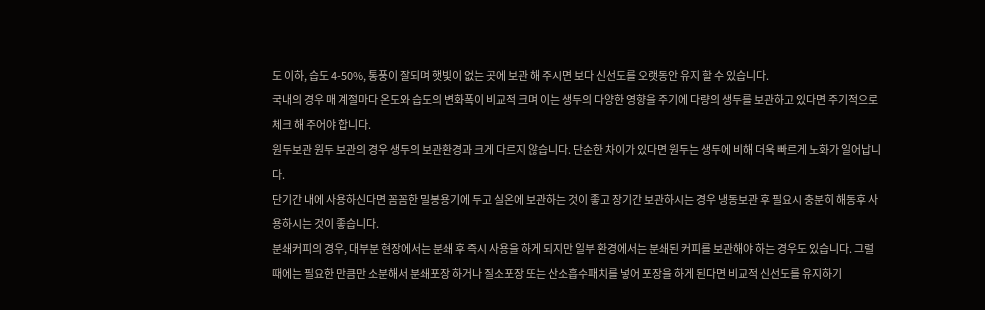도 이하, 습도 4-50%, 통풍이 잘되며 햇빛이 없는 곳에 보관 해 주시면 보다 신선도를 오랫동안 유지 할 수 있습니다.
국내의 경우 매 계절마다 온도와 습도의 변화폭이 비교적 크며 이는 생두의 다양한 영향을 주기에 다량의 생두를 보관하고 있다면 주기적으로 체크 해 주어야 합니다.
원두보관 원두 보관의 경우 생두의 보관환경과 크게 다르지 않습니다. 단순한 차이가 있다면 원두는 생두에 비해 더욱 빠르게 노화가 일어납니다.
단기간 내에 사용하신다면 꼼꼼한 밀봉용기에 두고 실온에 보관하는 것이 좋고 장기간 보관하시는 경우 냉동보관 후 필요시 충분히 해동후 사용하시는 것이 좋습니다.
분쇄커피의 경우, 대부분 현장에서는 분쇄 후 즉시 사용을 하게 되지만 일부 환경에서는 분쇄된 커피를 보관해야 하는 경우도 있습니다. 그럴때에는 필요한 만큼만 소분해서 분쇄포장 하거나 질소포장 또는 산소흡수패치를 넣어 포장을 하게 된다면 비교적 신선도를 유지하기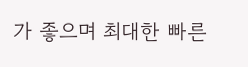가 좋으며 최대한 빠른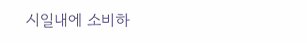시일내에 소비하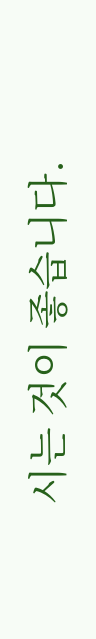시는 것이 좋습니다.